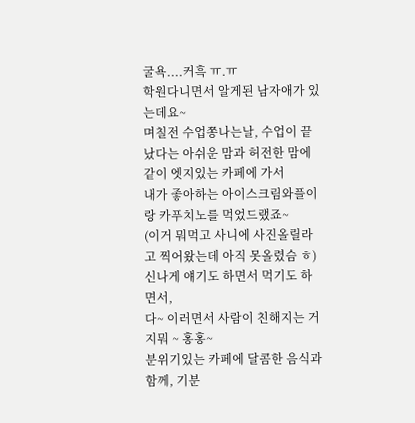굴욕....커흑 ㅠ.ㅠ
학원다니면서 알게된 남자애가 있는데요~
며칠전 수업쫑나는날, 수업이 끝났다는 아쉬운 맘과 허전한 맘에
같이 엣지있는 카페에 가서
내가 좋아하는 아이스크림와플이랑 카푸치노를 먹었드랬죠~
(이거 뭐먹고 사니에 사진올릴라고 찍어왔는데 아직 못올렸슴 ㅎ)
신나게 얘기도 하면서 먹기도 하면서,
다~ 이러면서 사람이 친해지는 거지뭐 ~ 홍홍~
분위기있는 카페에 달콤한 음식과함께, 기분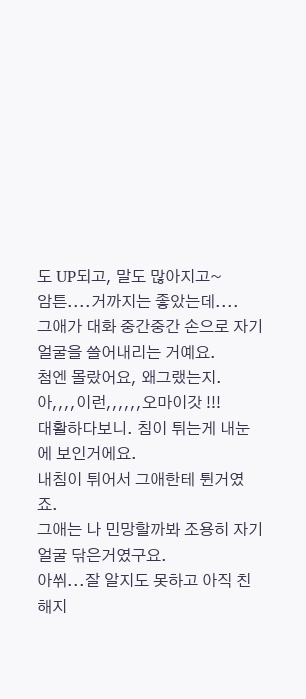도 UP되고, 말도 많아지고~
암튼....거까지는 좋았는데....
그애가 대화 중간중간 손으로 자기얼굴을 쓸어내리는 거예요.
첨엔 몰랐어요, 왜그랬는지.
아,,,,이런,,,,,,오마이갓 !!!
대활하다보니. 침이 튀는게 내눈에 보인거에요.
내침이 튀어서 그애한테 튄거였죠.
그애는 나 민망할까봐 조용히 자기얼굴 닦은거였구요.
아쒸...잘 알지도 못하고 아직 친해지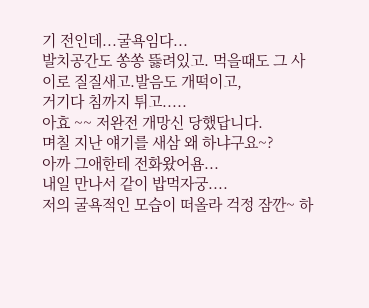기 전인데...굴욕임다...
발치공간도 쏭쏭 뜷려있고. 먹을때도 그 사이로 질질새고.발음도 개떡이고,
거기다 침까지 튀고.....
아효 ~~ 저완전 개망신 당했답니다.
며칠 지난 얘기를 새삼 왜 하냐구요~?
아까 그애한테 전화왔어욤...
내일 만나서 같이 밥먹자궁....
저의 굴욕적인 모습이 떠올라 걱정 잠깐~ 하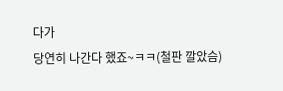다가
당연히 나간다 했죠~ㅋㅋ(철판 깔았슴)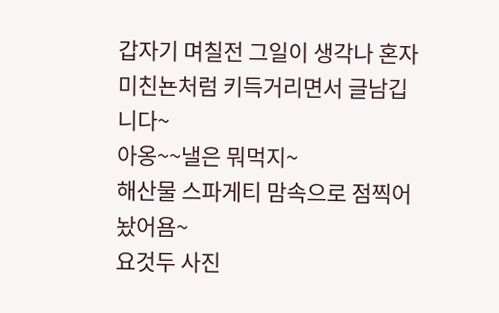갑자기 며칠전 그일이 생각나 혼자 미친뇬처럼 키득거리면서 글남깁니다~
아옹~~낼은 뭐먹지~
해산물 스파게티 맘속으로 점찍어놨어욤~
요것두 사진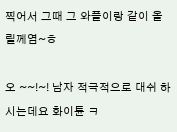찍어서 그때 그 와플이랑 같이 올릴께염~ㅎ

오 ~~!~! 남자 적극적으로 대쉬 하시는데요 화이튠 ㅋ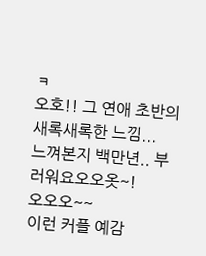ㅋ
오호!! 그 연애 초반의 새록새록한 느낌...
느껴본지 백만년.. 부러워요오오옷~!
오오오~~
이런 커플 예감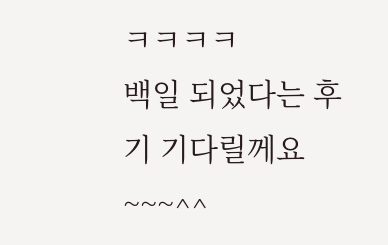ㅋㅋㅋㅋ
백일 되었다는 후기 기다릴께요 ~~~^^